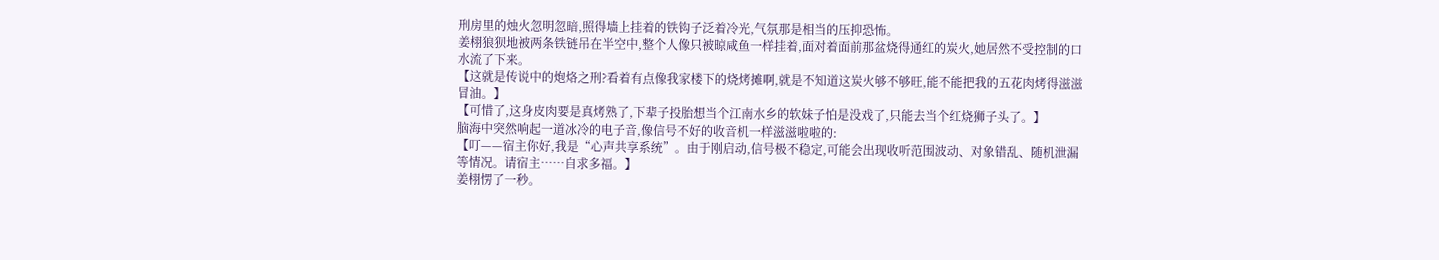刑房里的烛火忽明忽暗,照得墙上挂着的铁钩子泛着冷光,气氛那是相当的压抑恐怖。
姜栩狼狈地被两条铁链吊在半空中,整个人像只被晾咸鱼一样挂着,面对着面前那盆烧得通红的炭火,她居然不受控制的口水流了下来。
【这就是传说中的炮烙之刑?看着有点像我家楼下的烧烤摊啊,就是不知道这炭火够不够旺,能不能把我的五花肉烤得滋滋冒油。】
【可惜了,这身皮肉要是真烤熟了,下辈子投胎想当个江南水乡的软妹子怕是没戏了,只能去当个红烧狮子头了。】
脑海中突然响起一道冰冷的电子音,像信号不好的收音机一样滋滋啦啦的:
【叮——宿主你好,我是“心声共享系统”。由于刚启动,信号极不稳定,可能会出现收听范围波动、对象错乱、随机泄漏等情况。请宿主……自求多福。】
姜栩愣了一秒。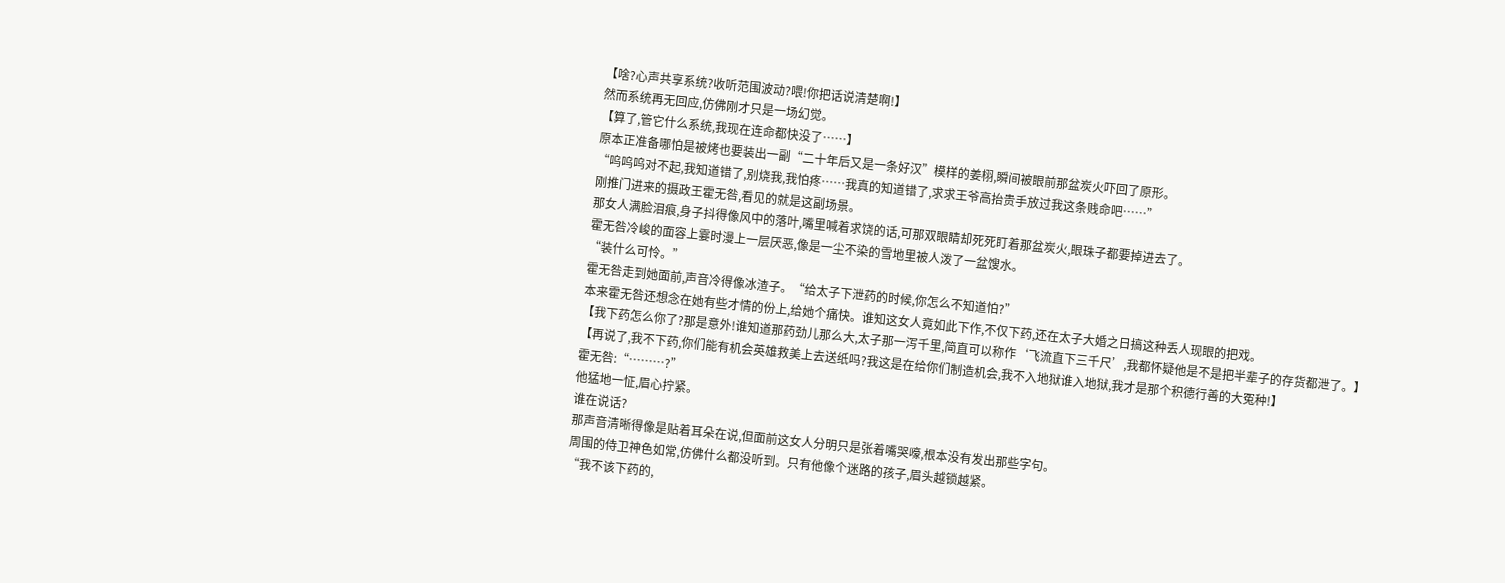【啥?心声共享系统?收听范围波动?喂!你把话说清楚啊!】
然而系统再无回应,仿佛刚才只是一场幻觉。
【算了,管它什么系统,我现在连命都快没了……】
原本正准备哪怕是被烤也要装出一副“二十年后又是一条好汉”模样的姜栩,瞬间被眼前那盆炭火吓回了原形。
“呜呜呜对不起,我知道错了,别烧我,我怕疼……我真的知道错了,求求王爷高抬贵手放过我这条贱命吧……”
刚推门进来的摄政王霍无咎,看见的就是这副场景。
那女人满脸泪痕,身子抖得像风中的落叶,嘴里喊着求饶的话,可那双眼睛却死死盯着那盆炭火,眼珠子都要掉进去了。
霍无咎冷峻的面容上霎时漫上一层厌恶,像是一尘不染的雪地里被人泼了一盆馊水。
“装什么可怜。”
霍无咎走到她面前,声音冷得像冰渣子。“给太子下泄药的时候,你怎么不知道怕?”
本来霍无咎还想念在她有些才情的份上,给她个痛快。谁知这女人竟如此下作,不仅下药,还在太子大婚之日搞这种丢人现眼的把戏。
【我下药怎么你了?那是意外!谁知道那药劲儿那么大,太子那一泻千里,简直可以称作‘飞流直下三千尺’,我都怀疑他是不是把半辈子的存货都泄了。】
【再说了,我不下药,你们能有机会英雄救美上去送纸吗?我这是在给你们制造机会,我不入地狱谁入地狱,我才是那个积德行善的大冤种!】
霍无咎:“………?”
他猛地一怔,眉心拧紧。
谁在说话?
那声音清晰得像是贴着耳朵在说,但面前这女人分明只是张着嘴哭嚎,根本没有发出那些字句。
周围的侍卫神色如常,仿佛什么都没听到。只有他像个迷路的孩子,眉头越锁越紧。
“我不该下药的,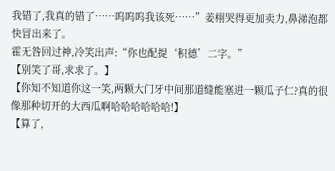我错了,我真的错了……呜呜呜我该死……”姜栩哭得更加卖力,鼻涕泡都快冒出来了。
霍无咎回过神,冷笑出声:“你也配提‘积德’二字。”
【别笑了哥,求求了。】
【你知不知道你这一笑,两颗大门牙中间那道缝能塞进一颗瓜子仁?真的很像那种切开的大西瓜啊哈哈哈哈哈哈!】
【算了,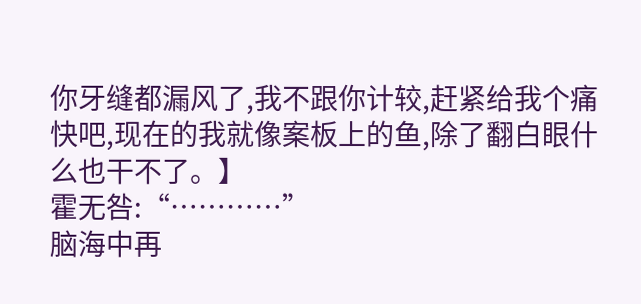你牙缝都漏风了,我不跟你计较,赶紧给我个痛快吧,现在的我就像案板上的鱼,除了翻白眼什么也干不了。】
霍无咎:“…………”
脑海中再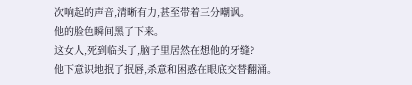次响起的声音,清晰有力,甚至带着三分嘲讽。
他的脸色瞬间黑了下来。
这女人,死到临头了,脑子里居然在想他的牙缝?
他下意识地抿了抿唇,杀意和困惑在眼底交替翻涌。